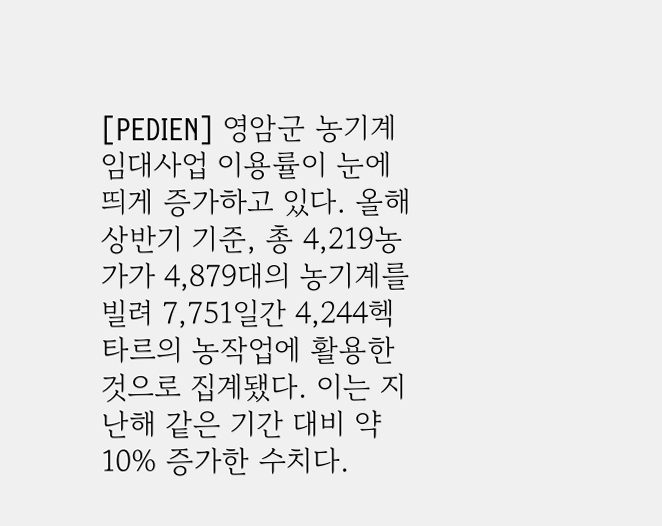[PEDIEN] 영암군 농기계 임대사업 이용률이 눈에 띄게 증가하고 있다. 올해 상반기 기준, 총 4,219농가가 4,879대의 농기계를 빌려 7,751일간 4,244헥타르의 농작업에 활용한 것으로 집계됐다. 이는 지난해 같은 기간 대비 약 10% 증가한 수치다.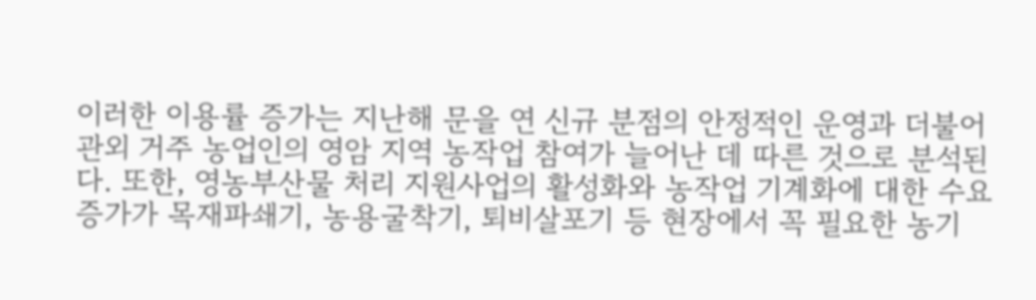이러한 이용률 증가는 지난해 문을 연 신규 분점의 안정적인 운영과 더불어 관외 거주 농업인의 영암 지역 농작업 참여가 늘어난 데 따른 것으로 분석된다. 또한, 영농부산물 처리 지원사업의 활성화와 농작업 기계화에 대한 수요 증가가 목재파쇄기, 농용굴착기, 퇴비살포기 등 현장에서 꼭 필요한 농기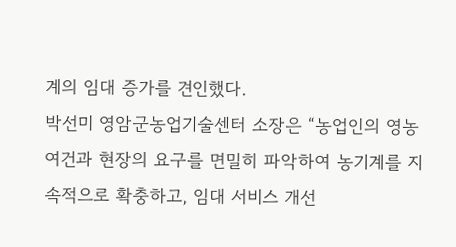계의 임대 증가를 견인했다.
박선미 영암군농업기술센터 소장은 “농업인의 영농 여건과 현장의 요구를 면밀히 파악하여 농기계를 지속적으로 확충하고, 임대 서비스 개선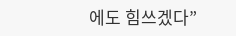에도 힘쓰겠다”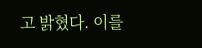고 밝혔다. 이를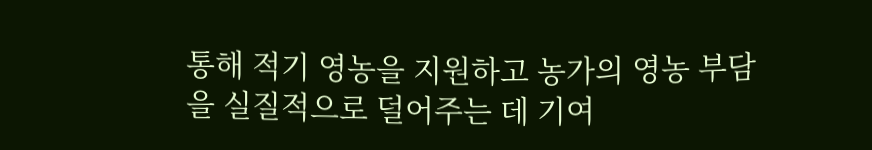통해 적기 영농을 지원하고 농가의 영농 부담을 실질적으로 덜어주는 데 기여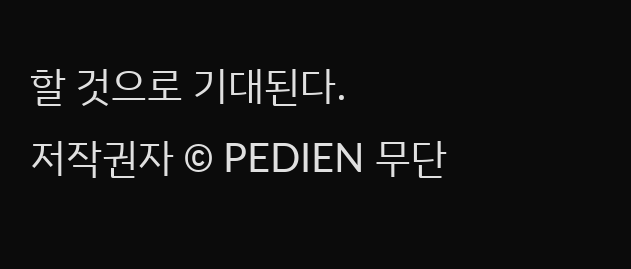할 것으로 기대된다.
저작권자 © PEDIEN 무단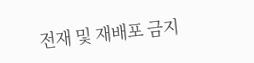전재 및 재배포 금지